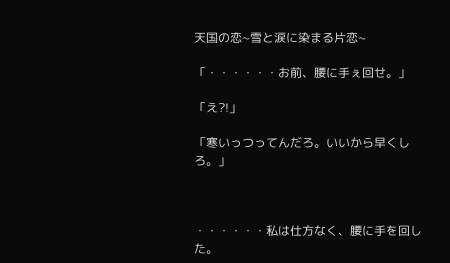天国の恋~雪と涙に染まる片恋~

「・・・・・・お前、腰に手ぇ回せ。」

「え?!」

「寒いっつってんだろ。いいから早くしろ。」



・・・・・・私は仕方なく、腰に手を回した。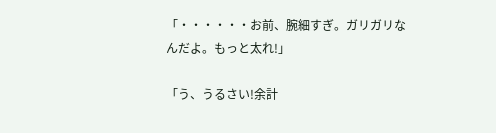「・・・・・・お前、腕細すぎ。ガリガリなんだよ。もっと太れ!」

「う、うるさい!余計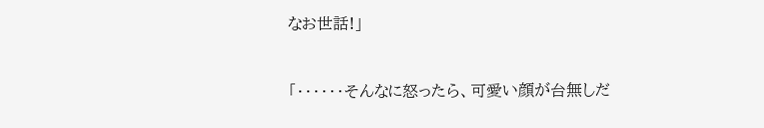なお世話!」


「・・・・・・そんなに怒ったら、可愛い顔が台無しだ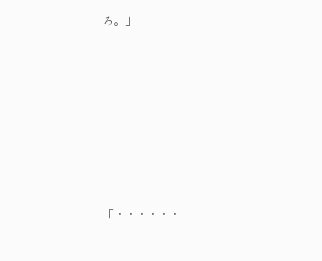ろ。」










「・・・・・・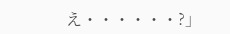え・・・・・・?」